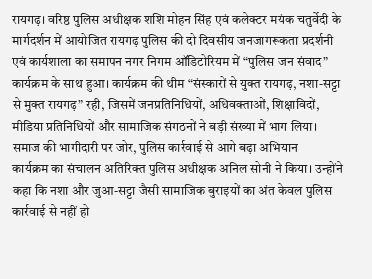रायगढ़। वरिष्ठ पुलिस अधीक्षक शशि मोहन सिंह एवं कलेक्टर मयंक चतुर्वेदी के मार्गदर्शन में आयोजित रायगढ़ पुलिस की दो दिवसीय जनजागरूकता प्रदर्शनी एवं कार्यशाला का समापन नगर निगम ऑडिटोरियम में “पुलिस जन संवाद” कार्यक्रम के साथ हुआ। कार्यक्रम की थीम “संस्कारों से युक्त रायगढ़, नशा-सट्टा से मुक्त रायगढ़” रही, जिसमें जनप्रतिनिधियों, अधिवक्ताओं, शिक्षाविदों, मीडिया प्रतिनिधियों और सामाजिक संगठनों ने बड़ी संख्या में भाग लिया।
समाज की भागीदारी पर जोर, पुलिस कार्रवाई से आगे बढ़ा अभियान
कार्यक्रम का संचालन अतिरिक्त पुलिस अधीक्षक अनिल सोनी ने किया। उन्होंने कहा कि नशा और जुआ-सट्टा जैसी सामाजिक बुराइयों का अंत केवल पुलिस कार्रवाई से नहीं हो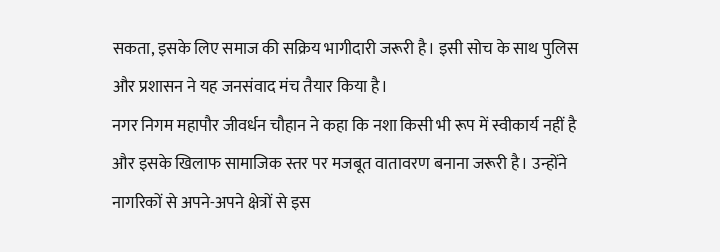सकता, इसके लिए समाज की सक्रिय भागीदारी जरूरी है। इसी सोच के साथ पुलिस और प्रशासन ने यह जनसंवाद मंच तैयार किया है।
नगर निगम महापौर जीवर्धन चौहान ने कहा कि नशा किसी भी रूप में स्वीकार्य नहीं है और इसके खिलाफ सामाजिक स्तर पर मजबूत वातावरण बनाना जरूरी है। उन्होंने नागरिकों से अपने-अपने क्षेत्रों से इस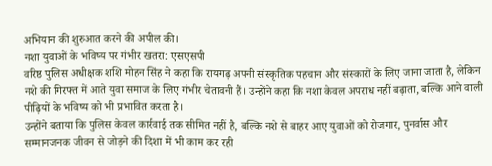अभियान की शुरुआत करने की अपील की।
नशा युवाओं के भविष्य पर गंभीर खतरा: एसएसपी
वरिष्ठ पुलिस अधीक्षक शशि मोहन सिंह ने कहा कि रायगढ़ अपनी संस्कृतिक पहचान और संस्कारों के लिए जाना जाता है, लेकिन नशे की गिरफ्त में आते युवा समाज के लिए गंभीर चेतावनी हैं। उन्होंने कहा कि नशा केवल अपराध नहीं बढ़ाता, बल्कि आने वाली पीढ़ियों के भविष्य को भी प्रभावित करता है।
उन्होंने बताया कि पुलिस केवल कार्रवाई तक सीमित नहीं है, बल्कि नशे से बाहर आए युवाओं को रोजगार, पुनर्वास और सम्मानजनक जीवन से जोड़ने की दिशा में भी काम कर रही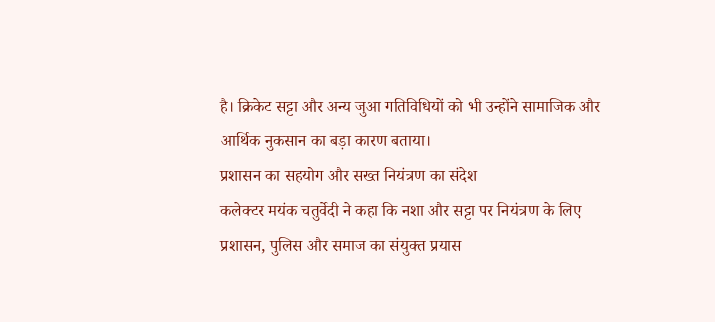है। क्रिकेट सट्टा और अन्य जुआ गतिविधियों को भी उन्होंने सामाजिक और आर्थिक नुकसान का बड़ा कारण बताया।
प्रशासन का सहयोग और सख्त नियंत्रण का संदेश
कलेक्टर मयंक चतुर्वेदी ने कहा कि नशा और सट्टा पर नियंत्रण के लिए प्रशासन, पुलिस और समाज का संयुक्त प्रयास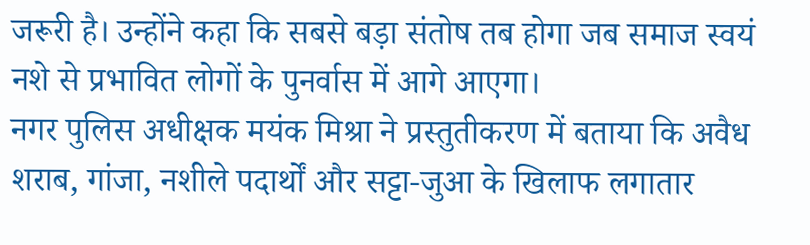जरूरी है। उन्होंने कहा कि सबसे बड़ा संतोष तब होगा जब समाज स्वयं नशे से प्रभावित लोगों के पुनर्वास में आगे आएगा।
नगर पुलिस अधीक्षक मयंक मिश्रा ने प्रस्तुतीकरण में बताया कि अवैध शराब, गांजा, नशीले पदार्थों और सट्टा-जुआ के खिलाफ लगातार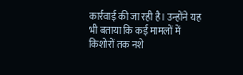कार्रवाई की जा रही है। उन्होंने यह भी बताया कि कई मामलों में किशोरों तक नशे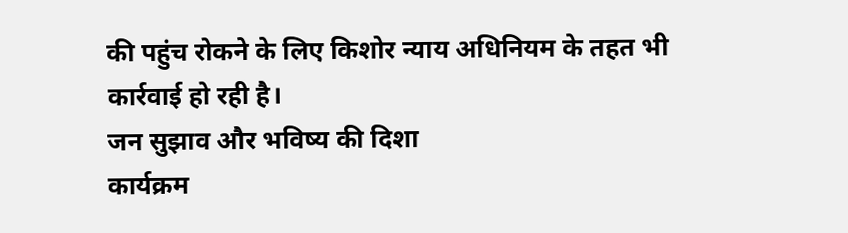की पहुंच रोकने के लिए किशोर न्याय अधिनियम के तहत भी कार्रवाई हो रही है।
जन सुझाव और भविष्य की दिशा
कार्यक्रम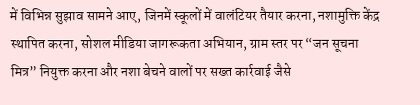में विभिन्न सुझाव सामने आए, जिनमें स्कूलों में वालंटियर तैयार करना, नशामुक्ति केंद्र स्थापित करना, सोशल मीडिया जागरूकता अभियान, ग्राम स्तर पर “जन सूचना मित्र” नियुक्त करना और नशा बेचने वालों पर सख्त कार्रवाई जैसे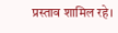प्रस्ताव शामिल रहे।